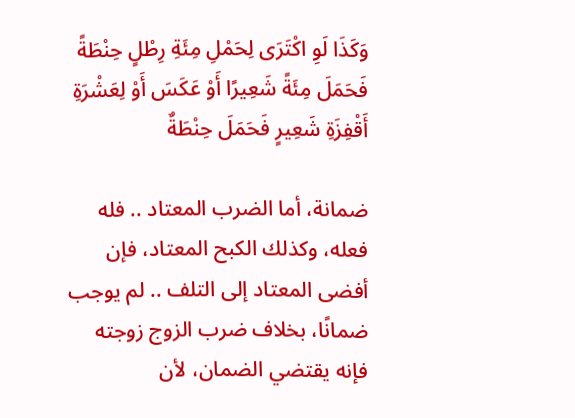وَكَذَا لَوِ اكْتَرَى لِحَمْلِ مِئَةِ رِطْلٍ حِنْطَةً فَحَمَلَ مِئَةً شَعِيرًا أَوْ عَكَسَ أَوْ لِعَشْرَةِ أَقْفِزَةِ شَعِيرٍ فَحَمَلَ حِنْطَةٌ

ضمانة، أما الضرب المعتاد .. فله فعله، وكذلك الكبح المعتاد، فإن أفضى المعتاد إلى التلف .. لم يوجب ضمانًا، بخلاف ضرب الزوج زوجته فإنه يقتضي الضمان، لأن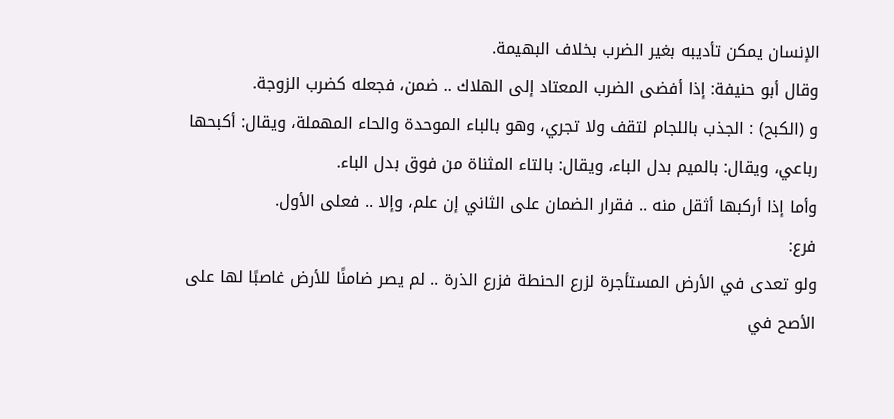الإنسان يمكن تأديبه بغير الضرب بخلاف البهيمة.
وقال أبو حنيفة: إذا أفضى الضرب المعتاد إلى الهلاك .. ضمن، فجعله كضرب الزوجة.
و (الكبح) : الجذب باللجام لتقف ولا تجري، وهو بالباء الموحدة والحاء المهملة، ويقال: أكبحها رباعي، ويقال: بالميم بدل الباء، ويقال: بالتاء المثناة من فوق بدل الباء.
وأما إذا أركبها أثقل منه .. فقرار الضمان على الثاني إن علم، وإلا .. فعلى الأول.
فرع:
ولو تعدى في الأرض المستأجرة لزرع الحنطة فزرع الذرة .. لم يصر ضامنًا للأرض غاصبًا لها على الأصح في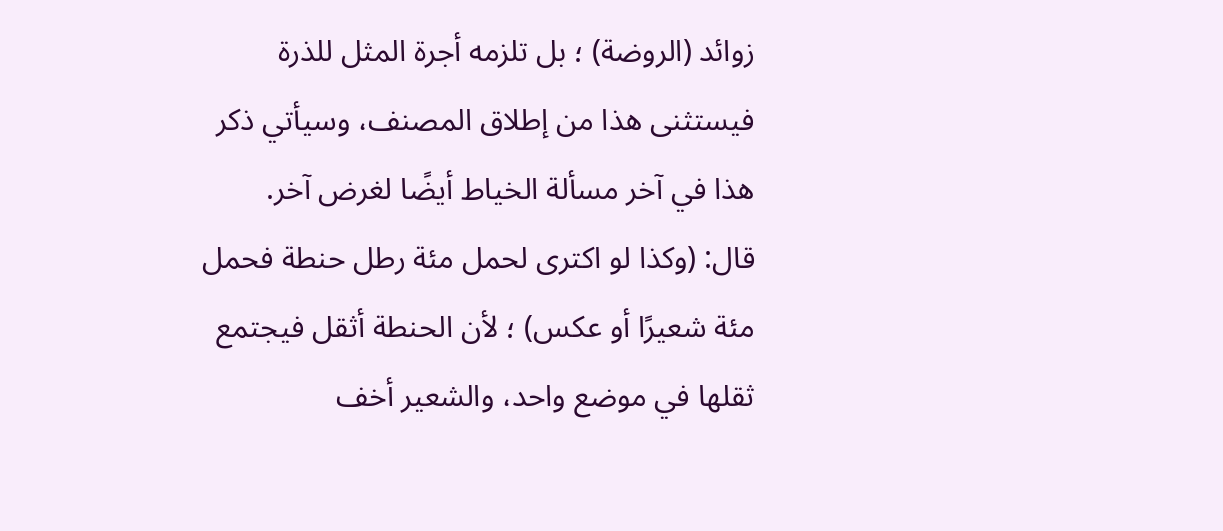زوائد (الروضة) ؛ بل تلزمه أجرة المثل للذرة فيستثنى هذا من إطلاق المصنف، وسيأتي ذكر هذا في آخر مسألة الخياط أيضًا لغرض آخر.
قال: (وكذا لو اكترى لحمل مئة رطل حنطة فحمل مئة شعيرًا أو عكس) ؛ لأن الحنطة أثقل فيجتمع ثقلها في موضع واحد، والشعير أخف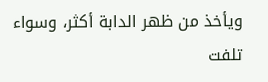ويأخذ من ظهر الدابة أكثر، وسواء تلفت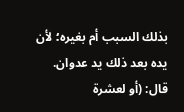بذلك السبب أم بغيره؛ لأن يده بعد ذلك يد عدوان.
قال: (أو لعشرة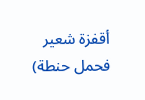أقفزة شعير فحمل حنطة)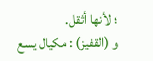؛ لأنها أثقل.
و (القفيز) : مكيال يسع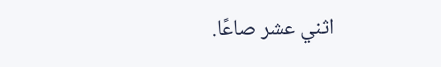اثني عشر صاعًا.